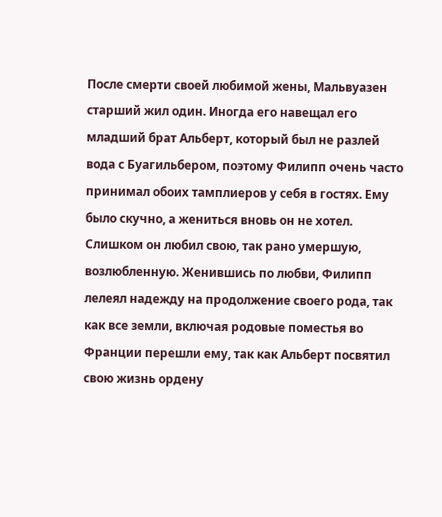После смерти своей любимой жены, Мальвуазен старший жил один. Иногда его навещал его младший брат Альберт, который был не разлей вода с Буагильбером, поэтому Филипп очень часто принимал обоих тамплиеров у себя в гостях. Ему было скучно, а жениться вновь он не хотел. Слишком он любил свою, так рано умершую, возлюбленную. Женившись по любви, Филипп лелеял надежду на продолжение своего рода, так как все земли, включая родовые поместья во Франции перешли ему, так как Альберт посвятил свою жизнь ордену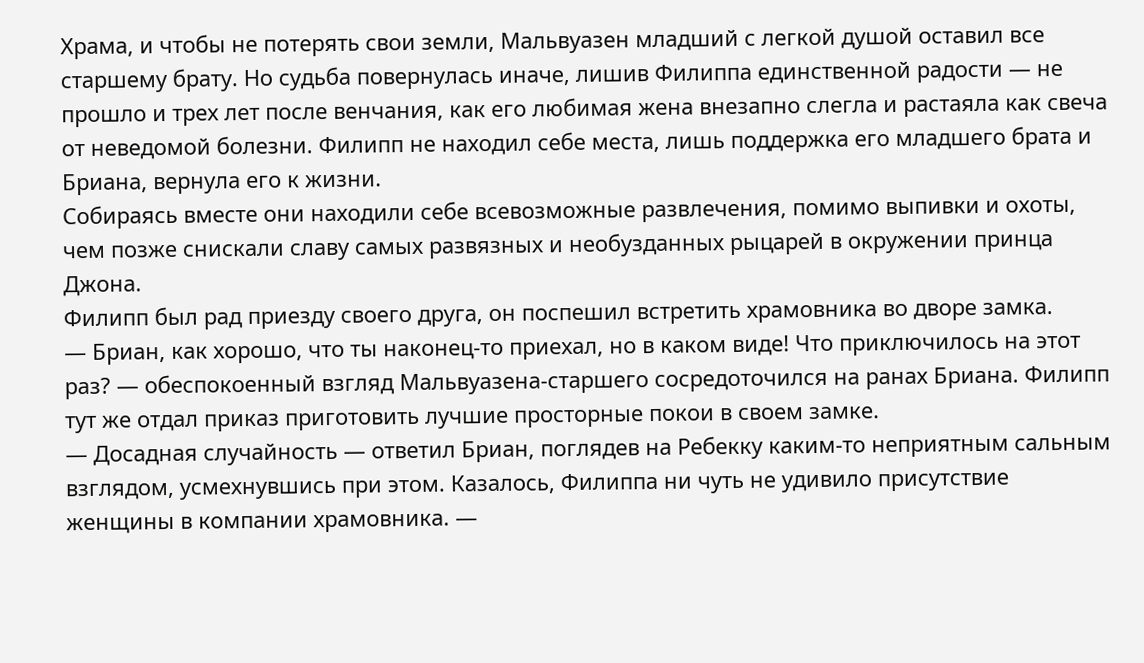Храма, и чтобы не потерять свои земли, Мальвуазен младший с легкой душой оставил все старшему брату. Но судьба повернулась иначе, лишив Филиппа единственной радости — не прошло и трех лет после венчания, как его любимая жена внезапно слегла и растаяла как свеча от неведомой болезни. Филипп не находил себе места, лишь поддержка его младшего брата и Бриана, вернула его к жизни.
Собираясь вместе они находили себе всевозможные развлечения, помимо выпивки и охоты, чем позже снискали славу самых развязных и необузданных рыцарей в окружении принца Джона.
Филипп был рад приезду своего друга, он поспешил встретить храмовника во дворе замка.
— Бриан, как хорошо, что ты наконец-то приехал, но в каком виде! Что приключилось на этот раз? — обеспокоенный взгляд Мальвуазена-старшего сосредоточился на ранах Бриана. Филипп тут же отдал приказ приготовить лучшие просторные покои в своем замке.
— Досадная случайность — ответил Бриан, поглядев на Ребекку каким-то неприятным сальным взглядом, усмехнувшись при этом. Казалось, Филиппа ни чуть не удивило присутствие женщины в компании храмовника. —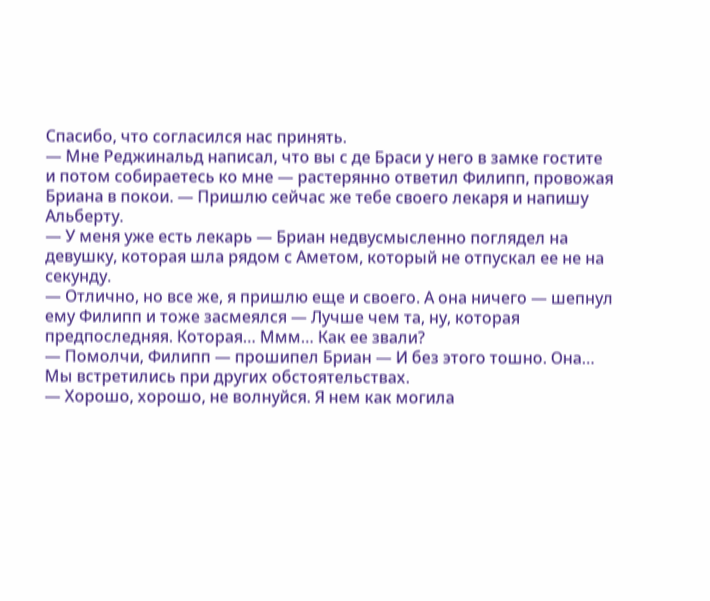Спасибо, что согласился нас принять.
— Мне Реджинальд написал, что вы с де Браси у него в замке гостите и потом собираетесь ко мне — растерянно ответил Филипп, провожая Бриана в покои. — Пришлю сейчас же тебе своего лекаря и напишу Альберту.
— У меня уже есть лекарь — Бриан недвусмысленно поглядел на девушку, которая шла рядом с Аметом, который не отпускал ее не на секунду.
— Отлично, но все же, я пришлю еще и своего. А она ничего — шепнул ему Филипп и тоже засмеялся — Лучше чем та, ну, которая предпоследняя. Которая… Ммм… Как ее звали?
— Помолчи, Филипп — прошипел Бриан — И без этого тошно. Она… Мы встретились при других обстоятельствах.
— Хорошо, хорошо, не волнуйся. Я нем как могила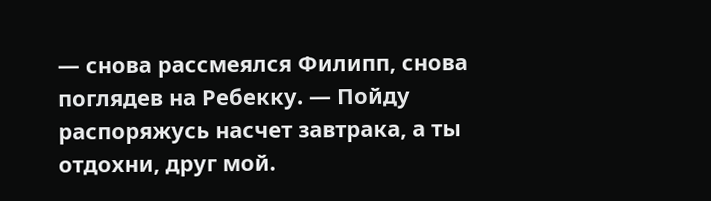— снова рассмеялся Филипп, снова поглядев на Ребекку. — Пойду распоряжусь насчет завтрака, а ты отдохни, друг мой.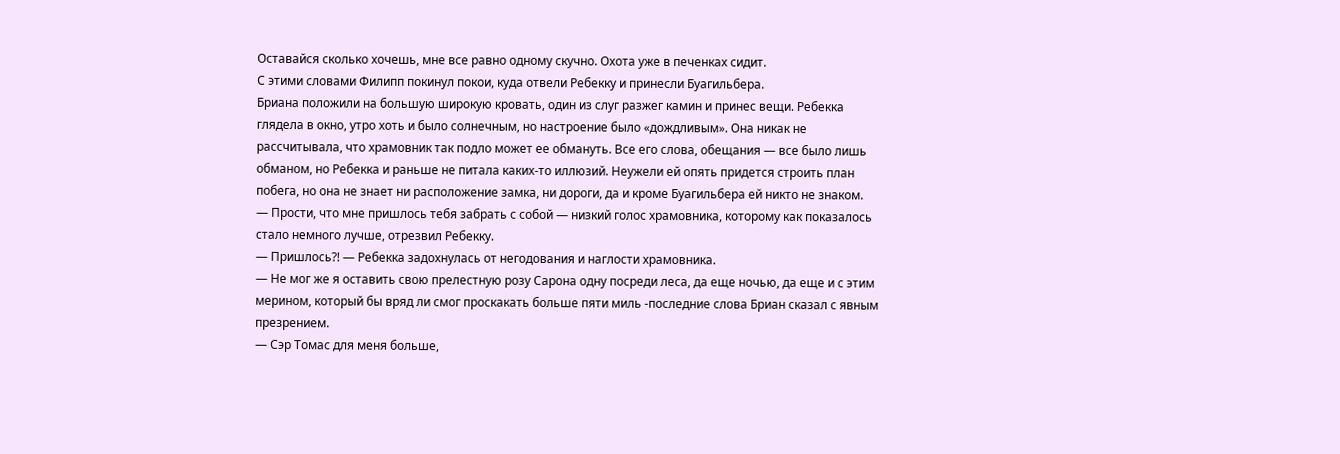Оставайся сколько хочешь, мне все равно одному скучно. Охота уже в печенках сидит.
С этими словами Филипп покинул покои, куда отвели Ребекку и принесли Буагильбера.
Бриана положили на большую широкую кровать, один из слуг разжег камин и принес вещи. Ребекка глядела в окно, утро хоть и было солнечным, но настроение было «дождливым». Она никак не рассчитывала, что храмовник так подло может ее обмануть. Все его слова, обещания — все было лишь обманом, но Ребекка и раньше не питала каких-то иллюзий. Неужели ей опять придется строить план побега, но она не знает ни расположение замка, ни дороги, да и кроме Буагильбера ей никто не знаком.
— Прости, что мне пришлось тебя забрать с собой — низкий голос храмовника, которому как показалось стало немного лучше, отрезвил Ребекку.
— Пришлось?! — Ребекка задохнулась от негодования и наглости храмовника.
— Не мог же я оставить свою прелестную розу Сарона одну посреди леса, да еще ночью, да еще и с этим мерином, который бы вряд ли смог проскакать больше пяти миль -последние слова Бриан сказал с явным презрением.
— Сэр Томас для меня больше,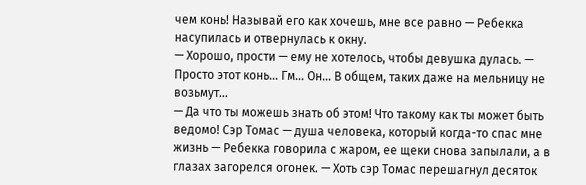чем конь! Называй его как хочешь, мне все равно — Ребекка насупилась и отвернулась к окну.
— Хорошо, прости — ему не хотелось, чтобы девушка дулась. — Просто этот конь… Гм… Он… В общем, таких даже на мельницу не возьмут…
— Да что ты можешь знать об этом! Что такому как ты может быть ведомо! Сэр Томас — душа человека, который когда-то спас мне жизнь — Ребекка говорила с жаром, ее щеки снова запылали, а в глазах загорелся огонек. — Хоть сэр Томас перешагнул десяток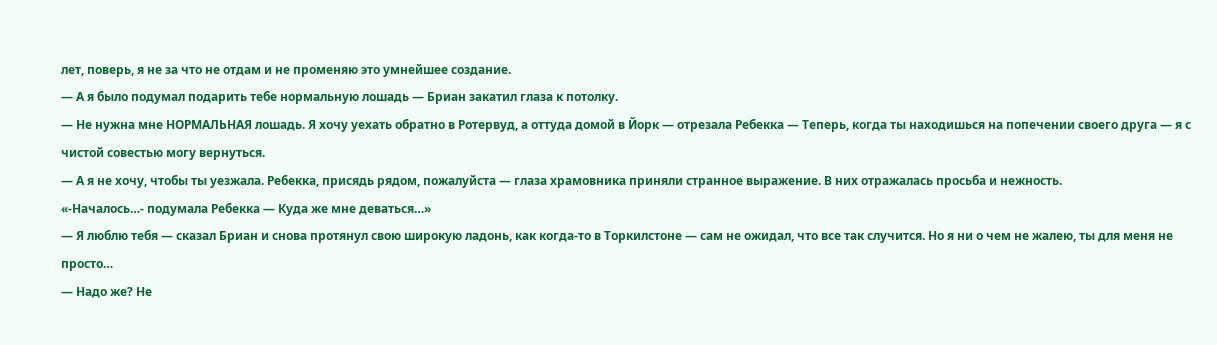лет, поверь, я не за что не отдам и не променяю это умнейшее создание.
— А я было подумал подарить тебе нормальную лошадь — Бриан закатил глаза к потолку.
— Не нужна мне НОРМАЛЬНАЯ лошадь. Я хочу уехать обратно в Ротервуд, а оттуда домой в Йорк — отрезала Ребекка — Теперь, когда ты находишься на попечении своего друга — я с чистой совестью могу вернуться.
— А я не хочу, чтобы ты уезжала. Ребекка, присядь рядом, пожалуйста — глаза храмовника приняли странное выражение. В них отражалась просьба и нежность.
«-Началось…- подумала Ребекка — Куда же мне деваться…»
— Я люблю тебя — сказал Бриан и снова протянул свою широкую ладонь, как когда-то в Торкилстоне — сам не ожидал, что все так случится. Но я ни о чем не жалею, ты для меня не просто…
— Надо же? Не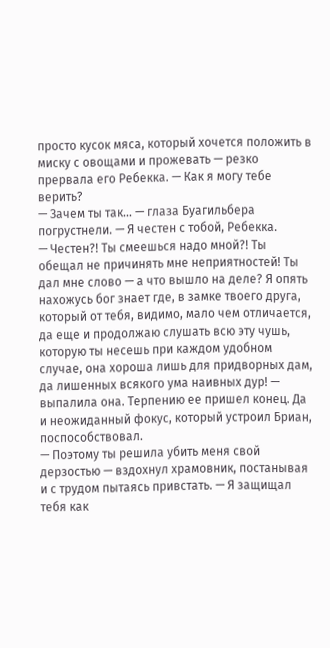просто кусок мяса, который хочется положить в миску с овощами и прожевать — резко прервала его Ребекка. — Как я могу тебе верить?
— Зачем ты так… — глаза Буагильбера погрустнели. — Я честен с тобой, Ребекка.
— Честен?! Ты смеешься надо мной?! Ты обещал не причинять мне неприятностей! Ты дал мне слово — а что вышло на деле? Я опять нахожусь бог знает где, в замке твоего друга, который от тебя, видимо, мало чем отличается, да еще и продолжаю слушать всю эту чушь, которую ты несешь при каждом удобном случае, она хороша лишь для придворных дам, да лишенных всякого ума наивных дур! — выпалила она. Терпению ее пришел конец. Да и неожиданный фокус, который устроил Бриан, поспособствовал.
— Поэтому ты решила убить меня свой дерзостью — вздохнул храмовник, постанывая и с трудом пытаясь привстать. — Я защищал тебя как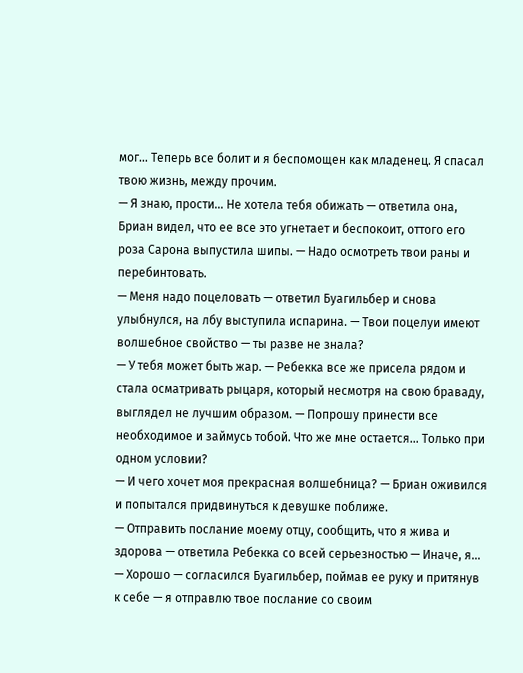мог… Теперь все болит и я беспомощен как младенец. Я спасал твою жизнь, между прочим.
— Я знаю, прости… Не хотела тебя обижать — ответила она, Бриан видел, что ее все это угнетает и беспокоит, оттого его роза Сарона выпустила шипы. — Надо осмотреть твои раны и перебинтовать.
— Меня надо поцеловать — ответил Буагильбер и снова улыбнулся, на лбу выступила испарина. — Твои поцелуи имеют волшебное свойство — ты разве не знала?
— У тебя может быть жар. — Ребекка все же присела рядом и стала осматривать рыцаря, который несмотря на свою браваду, выглядел не лучшим образом. — Попрошу принести все необходимое и займусь тобой. Что же мне остается… Только при одном условии?
— И чего хочет моя прекрасная волшебница? — Бриан оживился и попытался придвинуться к девушке поближе.
— Отправить послание моему отцу, сообщить, что я жива и здорова — ответила Ребекка со всей серьезностью — Иначе, я…
— Хорошо — согласился Буагильбер, поймав ее руку и притянув к себе — я отправлю твое послание со своим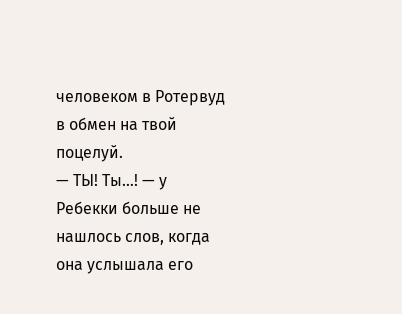человеком в Ротервуд в обмен на твой поцелуй.
— ТЫ! Ты…! — у Ребекки больше не нашлось слов, когда она услышала его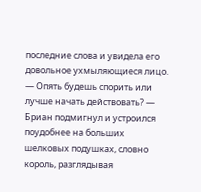последние слова и увидела его довольное ухмыляющиеся лицо.
— Опять будешь спорить или лучше начать действовать? — Бриан подмигнул и устроился поудобнее на больших шелковых подушках, словно король, разглядывая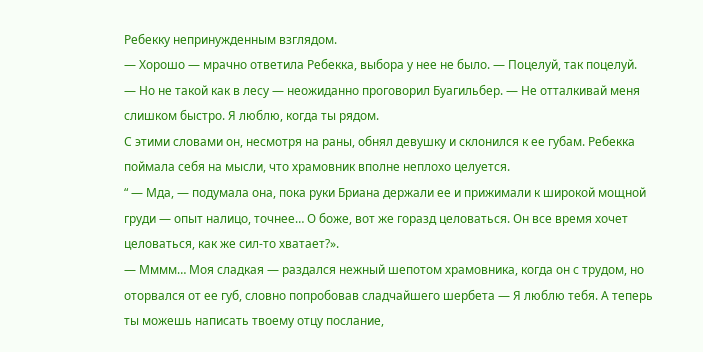Ребекку непринужденным взглядом.
— Хорошо — мрачно ответила Ребекка, выбора у нее не было. — Поцелуй, так поцелуй.
— Но не такой как в лесу — неожиданно проговорил Буагильбер. — Не отталкивай меня слишком быстро. Я люблю, когда ты рядом.
С этими словами он, несмотря на раны, обнял девушку и склонился к ее губам. Ребекка поймала себя на мысли, что храмовник вполне неплохо целуется.
“ — Мда, — подумала она, пока руки Бриана держали ее и прижимали к широкой мощной груди — опыт налицо, точнее… О боже, вот же горазд целоваться. Он все время хочет целоваться, как же сил-то хватает?».
— Мммм… Моя сладкая — раздался нежный шепотом храмовника, когда он с трудом, но оторвался от ее губ, словно попробовав сладчайшего шербета — Я люблю тебя. А теперь ты можешь написать твоему отцу послание,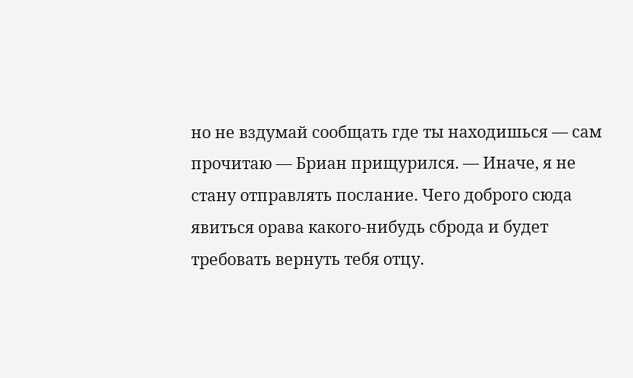но не вздумай сообщать где ты находишься — сам прочитаю — Бриан прищурился. — Иначе, я не стану отправлять послание. Чего доброго сюда явиться орава какого-нибудь сброда и будет требовать вернуть тебя отцу.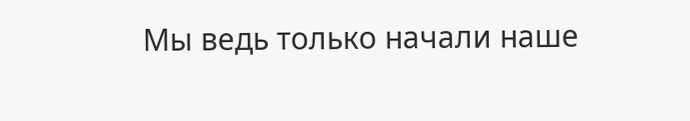Мы ведь только начали наше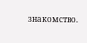знакомство.